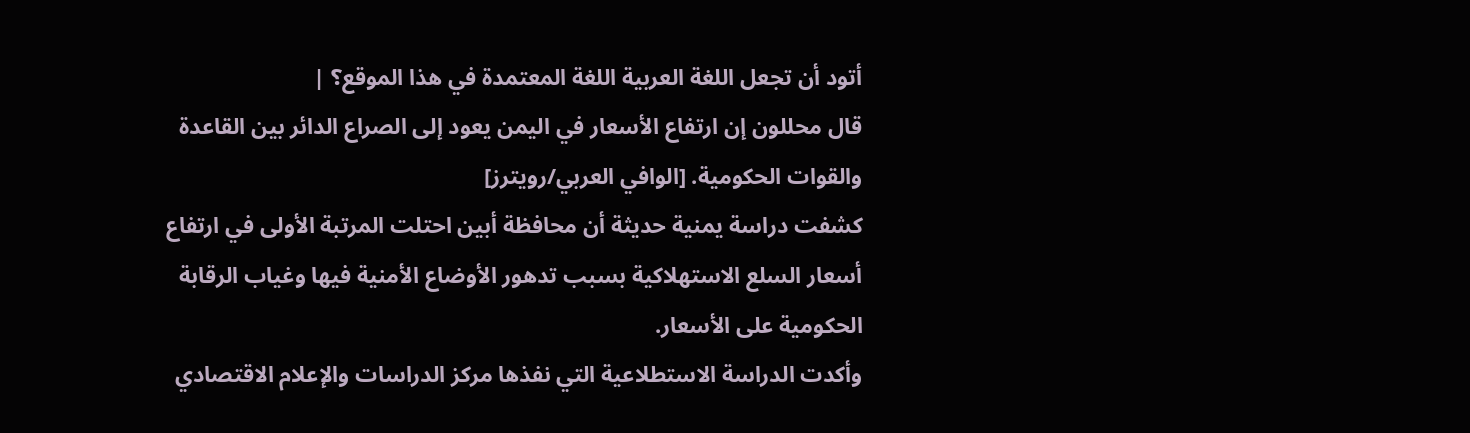أتود أن تجعل اللغة العربية اللغة المعتمدة في هذا الموقع؟ |
قال محللون إن ارتفاع الأسعار في اليمن يعود إلى الصراع الدائر بين القاعدة والقوات الحكومية. [الوافي العربي/رويترز]
كشفت دراسة يمنية حديثة أن محافظة أبين احتلت المرتبة الأولى في ارتفاع أسعار السلع الاستهلاكية بسبب تدهور الأوضاع الأمنية فيها وغياب الرقابة الحكومية على الأسعار.
وأكدت الدراسة الاستطلاعية التي نفذها مركز الدراسات والإعلام الاقتصادي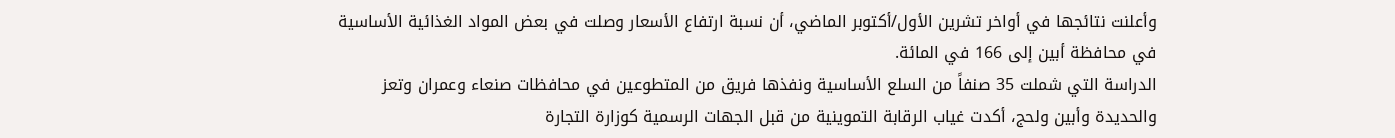وأعلنت نتائجها في أواخر تشرين الأول/أكتوبر الماضي، أن نسبة ارتفاع الأسعار وصلت في بعض المواد الغذائية الأساسية في محافظة أبين إلى 166 في المائة.
الدراسة التي شملت 35 صنفاً من السلع الأساسية ونفذها فريق من المتطوعين في محافظات صنعاء وعمران وتعز والحديدة وأبين ولحج، أكدت غياب الرقابة التموينية من قبل الجهات الرسمية كوزارة التجارة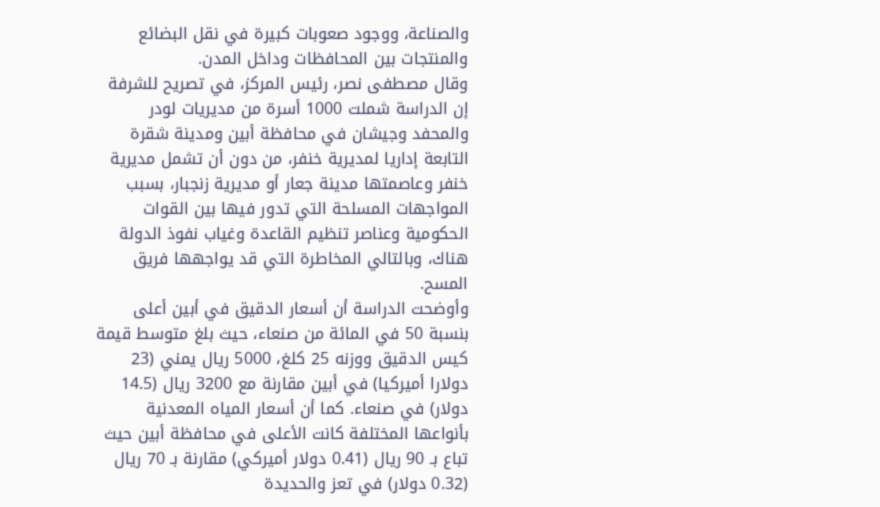والصناعة، ووجود صعوبات كبيرة في نقل البضائع والمنتجات بين المحافظات وداخل المدن.
وقال مصطفى نصر، رئيس المركز، في تصريح للشرفة إن الدراسة شملت 1000 أسرة من مديريات لودر والمحفد وجيشان في محافظة أبين ومدينة شقرة التابعة إداريا لمديرية خنفر، من دون أن تشمل مديرية خنفر وعاصمتها مدينة جعار أو مديرية زنجبار، بسبب المواجهات المسلحة التي تدور فيها بين القوات الحكومية وعناصر تنظيم القاعدة وغياب نفوذ الدولة هناك، وبالتالي المخاطرة التي قد يواجهها فريق المسح.
وأوضحت الدراسة أن أسعار الدقيق في أبين أعلى بنسبة 50 في المائة من صنعاء، حيث بلغ متوسط قيمة كيس الدقيق ووزنه 25 كلغ، 5000 ريال يمني (23 دولارا أميركيا) في أبين مقارنة مع 3200 ريال (14.5 دولار) في صنعاء. كما أن أسعار المياه المعدنية بأنواعها المختلفة كانت الأعلى في محافظة أبين حيث تباع بـ 90 ريال (0.41 دولار أميركي) مقارنة بـ 70 ريال (0.32 دولار) في تعز والحديدة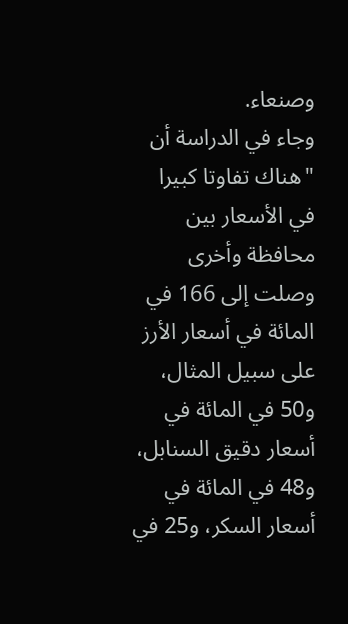وصنعاء.
وجاء في الدراسة أن "هناك تفاوتا كبيرا في الأسعار بين محافظة وأخرى وصلت إلى 166 في المائة في أسعار الأرز على سبيل المثال، و50 في المائة في أسعار دقيق السنابل، و48 في المائة في أسعار السكر، و25 في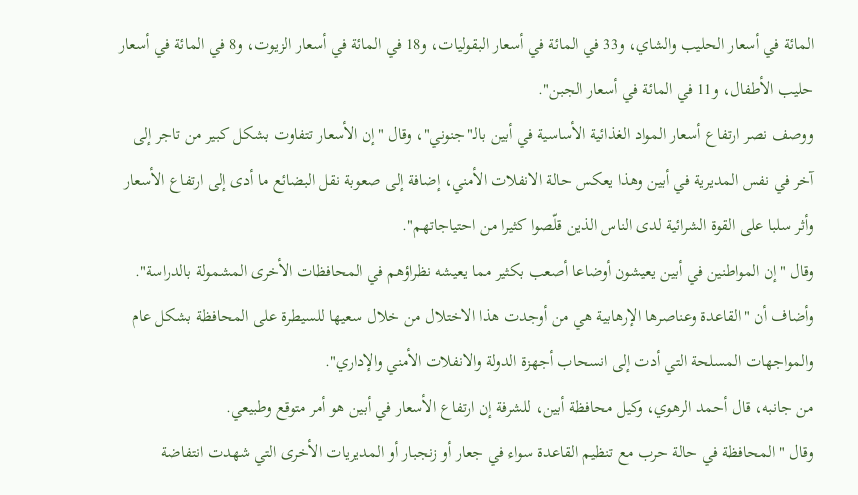المائة في أسعار الحليب والشاي، و33 في المائة في أسعار البقوليات، و18 في المائة في أسعار الزيوت، و8 في المائة في أسعار حليب الأطفال، و11 في المائة في أسعار الجبن".
ووصف نصر ارتفاع أسعار المواد الغذائية الأساسية في أبين بالـ"جنوني"، وقال "إن الأسعار تتفاوت بشكل كبير من تاجر إلى آخر في نفس المديرية في أبين وهذا يعكس حالة الانفلات الأمني، إضافة إلى صعوبة نقل البضائع ما أدى إلى ارتفاع الأسعار وأثر سلبا على القوة الشرائية لدى الناس الذين قلّصوا كثيرا من احتياجاتهم".
وقال "إن المواطنين في أبين يعيشون أوضاعا أصعب بكثير مما يعيشه نظراؤهم في المحافظات الأخرى المشمولة بالدراسة". وأضاف أن "القاعدة وعناصرها الإرهابية هي من أوجدت هذا الاختلال من خلال سعيها للسيطرة على المحافظة بشكل عام والمواجهات المسلحة التي أدت إلى انسحاب أجهزة الدولة والانفلات الأمني والإداري".
من جانبه، قال أحمد الرهوي، وكيل محافظة أبين، للشرفة إن ارتفاع الأسعار في أبين هو أمر متوقع وطبيعي.
وقال "المحافظة في حالة حرب مع تنظيم القاعدة سواء في جعار أو زنجبار أو المديريات الأخرى التي شهدت انتفاضة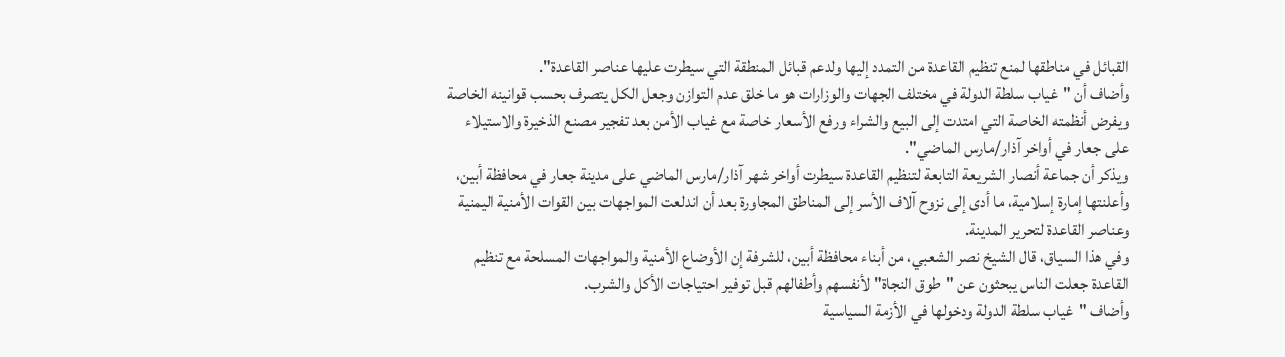القبائل في مناطقها لمنع تنظيم القاعدة من التمدد إليها ولدعم قبائل المنطقة التي سيطرت عليها عناصر القاعدة".
وأضاف أن "غياب سلطة الدولة في مختلف الجهات والوزارات هو ما خلق عدم التوازن وجعل الكل يتصرف بحسب قوانينه الخاصة ويفرض أنظمته الخاصة التي امتدت إلى البيع والشراء ورفع الأسعار خاصة مع غياب الأمن بعد تفجير مصنع الذخيرة والاستيلاء على جعار في أواخر آذار/مارس الماضي".
ويذكر أن جماعة أنصار الشريعة التابعة لتنظيم القاعدة سيطرت أواخر شهر آذار/مارس الماضي على مدينة جعار في محافظة أبين، وأعلنتها إمارة إسلامية، ما أدى إلى نزوح آلاف الأسر إلى المناطق المجاورة بعد أن اندلعت المواجهات بين القوات الأمنية اليمنية وعناصر القاعدة لتحرير المدينة.
وفي هذا السياق، قال الشيخ نصر الشعبي، من أبناء محافظة أبين، للشرفة إن الأوضاع الأمنية والمواجهات المسلحة مع تنظيم القاعدة جعلت الناس يبحثون عن "طوق النجاة" لأنفسهم وأطفالهم قبل توفير احتياجات الأكل والشرب.
وأضاف "غياب سلطة الدولة ودخولها في الأزمة السياسية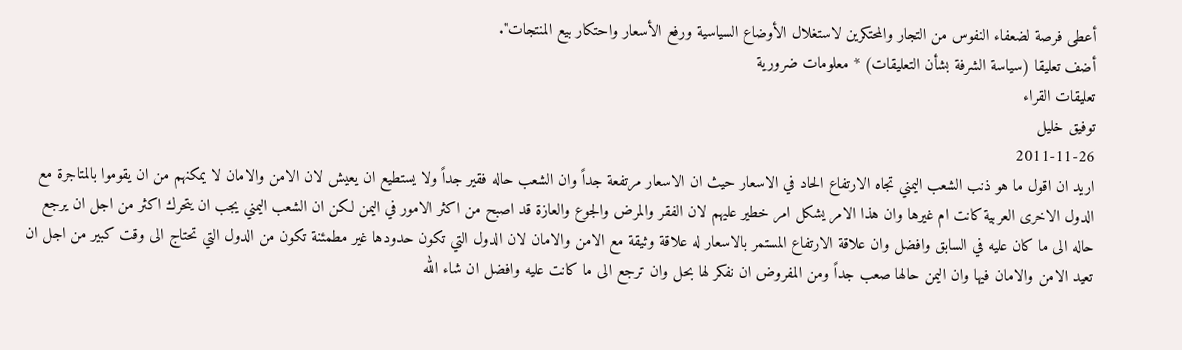أعطى فرصة لضعفاء النفوس من التجار والمحتكرين لاستغلال الأوضاع السياسية ورفع الأسعار واحتكار بيع المنتجات".
أضف تعليقا (سياسة الشرفة بشأن التعليقات) * معلومات ضرورية
تعليقات القراء
توفيق خليل
2011-11-26
اريد ان اقول ما هو ذنب الشعب اليمني تجاه الارتفاع الحاد في الاسعار حيث ان الاسعار مرتفعة جداً وان الشعب حاله فقير جداً ولا يستطيع ان يعيش لان الامن والامان لا يمكنهم من ان يقوموا بالمتاجرة مع الدول الاخرى العربية كانت ام غيرها وان هذا الامر يشكل امر خطير عليهم لان الفقر والمرض والجوع والعازة قد اصبح من اكثر الامور في اليمن لكن ان الشعب اليمني يجب ان يتحرك اكثر من اجل ان يرجع حاله الى ما كان عليه في السابق وافضل وان علاقة الارتفاع المستمر بالاسعار له علاقة وثيقة مع الامن والامان لان الدول التي تكون حدودها غير مطمئنة تكون من الدول التي تحتاج الى وقت كبير من اجل ان تعيد الامن والامان فيها وان اليمن حالها صعب جداً ومن المفروض ان نفكر لها بحل وان ترجع الى ما كانت عليه وافضل ان شاء الله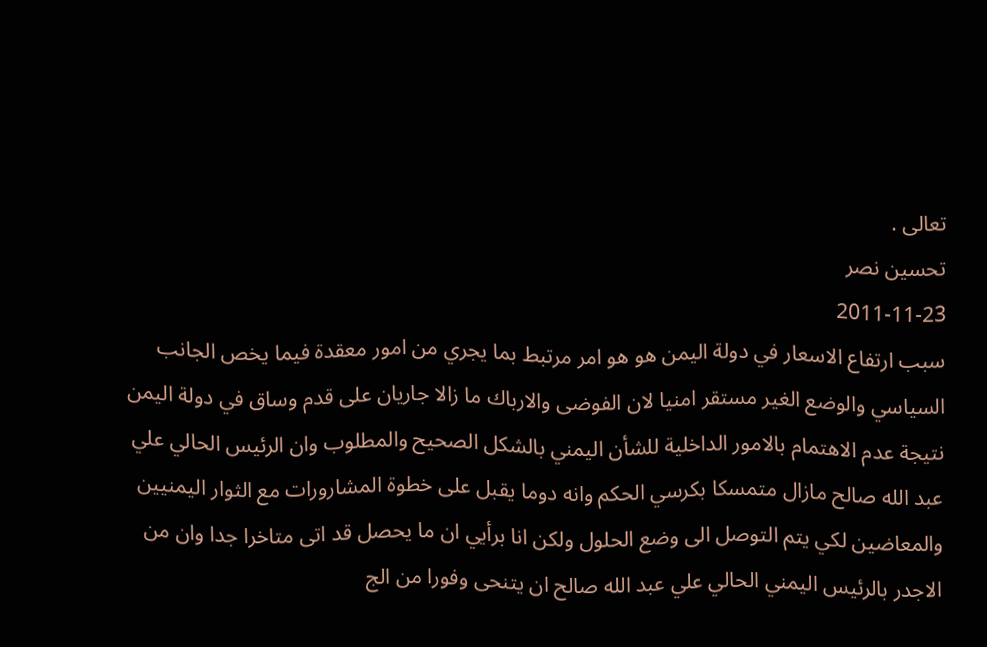تعالى .
تحسين نصر
2011-11-23
سبب ارتفاع الاسعار في دولة اليمن هو هو امر مرتبط بما يجري من امور معقدة فيما يخص الجانب السياسي والوضع الغير مستقر امنيا لان الفوضى والارباك ما زالا جاريان على قدم وساق في دولة اليمن نتيجة عدم الاهتمام بالامور الداخلية للشأن اليمني بالشكل الصحيح والمطلوب وان الرئيس الحالي علي عبد الله صالح مازال متمسكا بكرسي الحكم وانه دوما يقبل على خطوة المشارورات مع الثوار اليمنيين والمعاضين لكي يتم التوصل الى وضع الحلول ولكن انا برأيي ان ما يحصل قد اتى متاخرا جدا وان من الاجدر بالرئيس اليمني الحالي علي عبد الله صالح ان يتنحى وفورا من الج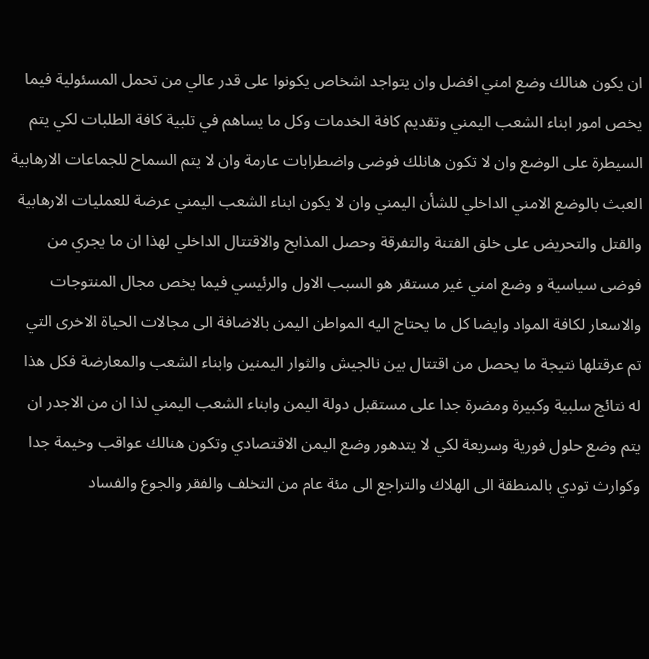ان يكون هنالك وضع امني افضل وان يتواجد اشخاص يكونوا على قدر عالي من تحمل المسئولية فيما يخص امور ابناء الشعب اليمني وتقديم كافة الخدمات وكل ما يساهم في تلبية كافة الطلبات لكي يتم السيطرة على الوضع وان لا تكون هانلك فوضى واضطرابات عارمة وان لا يتم السماح للجماعات الارهابية العبث بالوضع الامني الداخلي للشأن اليمني وان لا يكون ابناء الشعب اليمني عرضة للعمليات الارهابية والقتل والتحريض على خلق الفتنة والتفرقة وحصل المذابح والاقتتال الداخلي لهذا ان ما يجري من فوضى سياسية و وضع امني غير مستقر هو السبب الاول والرئيسي فيما يخص مجال المنتوجات والاسعار لكافة المواد وايضا كل ما يحتاج اليه المواطن اليمن بالاضافة الى مجالات الحياة الاخرى التي تم عرقتلها نتيجة ما يحصل من اقتتال بين نالجيش والثوار اليمنين وابناء الشعب والمعارضة فكل هذا له نتائج سلبية وكبيرة ومضرة جدا على مستقبل دولة اليمن وابناء الشعب اليمني لذا ان من الاجدر ان يتم وضع حلول فورية وسريعة لكي لا يتدهور وضع اليمن الاقتصادي وتكون هنالك عواقب وخيمة جدا وكوارث تودي بالمنطقة الى الهلاك والتراجع الى مئة عام من التخلف والفقر والجوع والفساد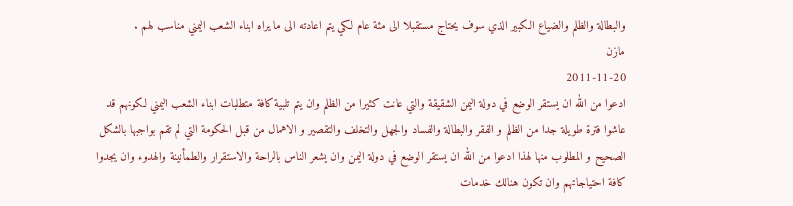والبطالة والظلم والضياع الكبير الذي سوف يحتاج مستقبلا الى مئة عام لكي يتم اعادته الى ما يراه ابناء الشعب اليمني مناسب لهم .
مازن
2011-11-20
ادعوا من الله ان يستقر الوضع في دولة اليمن الشقيقة والتي عانت كثيرا من الظلم وان يتم تلبية كافة متطلبات ابناء الشعب اليمني لكونهم قد عاشوا فترة طويلة جدا من الظلم و الفقر والبطالة والفساد والجهل والتخلف والتقصير و الاهمال من قبل الحكومة التي لم تقم بواجبها بالشكل الصحيح و المطلوب منها لهذا ادعوا من الله ان يستقر الوضع في دولة اليمن وان يشعر الناس بالراحة والاستقرار والطمأنينة والهدوء وان يجدوا كافة احتياجاتهم وان تكون هنالك خدمات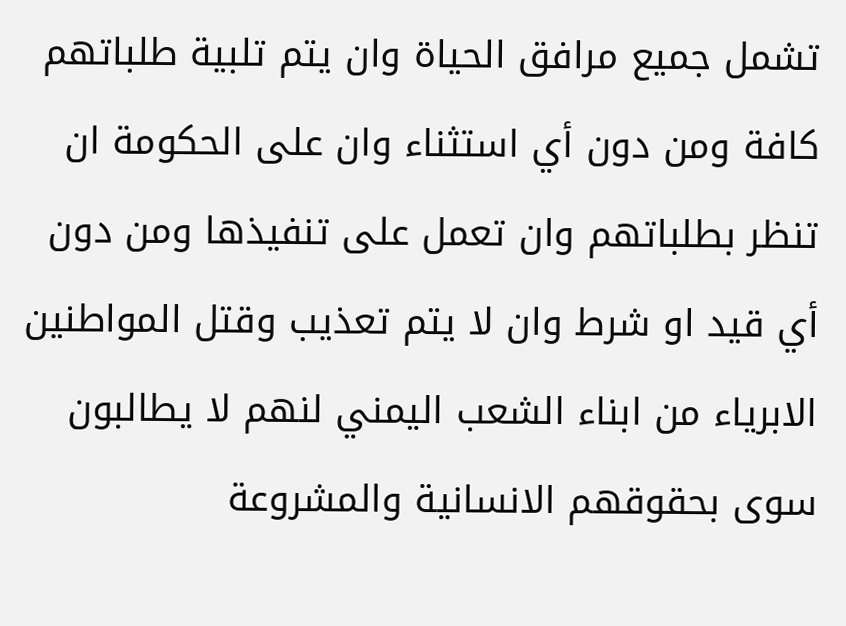تشمل جميع مرافق الحياة وان يتم تلبية طلباتهم كافة ومن دون أي استثناء وان على الحكومة ان تنظر بطلباتهم وان تعمل على تنفيذها ومن دون أي قيد او شرط وان لا يتم تعذيب وقتل المواطنين الابرياء من ابناء الشعب اليمني لنهم لا يطالبون سوى بحقوقهم الانسانية والمشروعة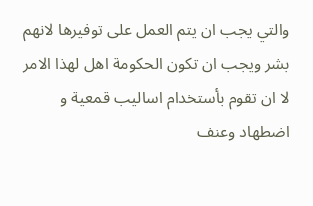والتي يجب ان يتم العمل على توفيرها لانهم بشر ويجب ان تكون الحكومة اهل لهذا الامر لا ان تقوم بأستخدام اساليب قمعية و اضطهاد وعنف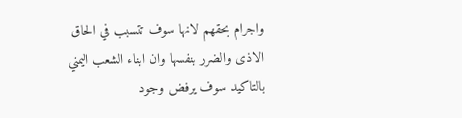واجرام بحقهم لانها سوف تتسبب في الحاق الاذى والضرر بنفسها وان ابناء الشعب اليمني بالتاكيد سوف يرفض وجود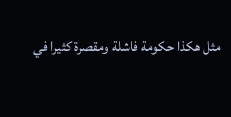مثل هكذا حكومة فاشلة ومقصرة كثيرا في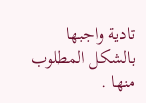تادية واجبها بالشكل المطلوب منها .